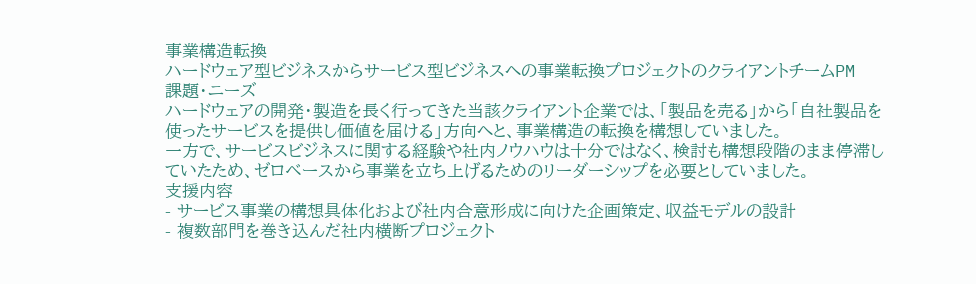事業構造転換
ハードウェア型ビジネスからサービス型ビジネスへの事業転換プロジェクトのクライアントチームPM
課題・ニーズ
ハードウェアの開発・製造を長く行ってきた当該クライアント企業では、「製品を売る」から「自社製品を使ったサービスを提供し価値を届ける」方向へと、事業構造の転換を構想していました。
一方で、サービスビジネスに関する経験や社内ノウハウは十分ではなく、検討も構想段階のまま停滞していたため、ゼロベースから事業を立ち上げるためのリーダーシップを必要としていました。
支援内容
- サービス事業の構想具体化および社内合意形成に向けた企画策定、収益モデルの設計
- 複数部門を巻き込んだ社内横断プロジェクト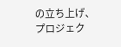の立ち上げ、プロジェク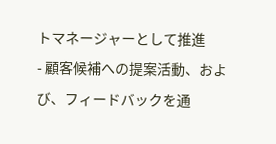トマネージャーとして推進
- 顧客候補への提案活動、および、フィードバックを通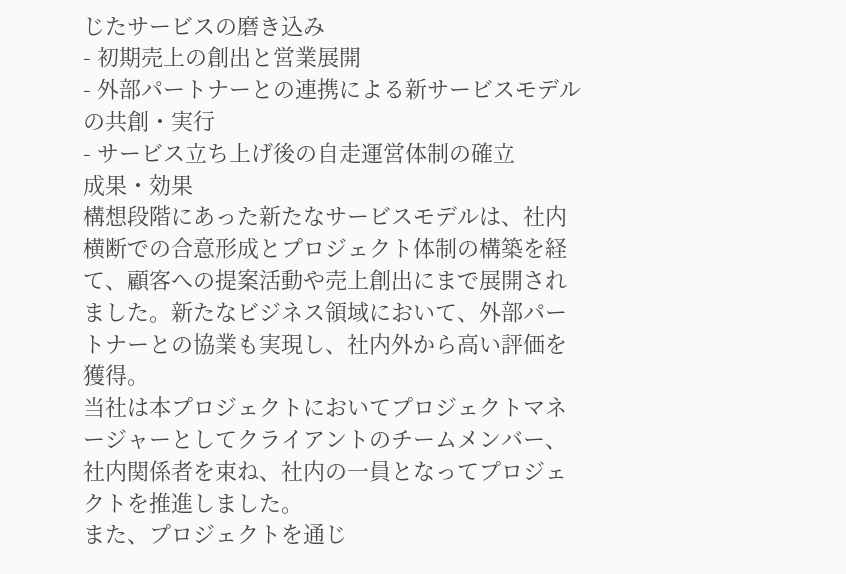じたサービスの磨き込み
- 初期売上の創出と営業展開
- 外部パートナーとの連携による新サービスモデルの共創・実行
- サービス立ち上げ後の自走運営体制の確立
成果・効果
構想段階にあった新たなサービスモデルは、社内横断での合意形成とプロジェクト体制の構築を経て、顧客への提案活動や売上創出にまで展開されました。新たなビジネス領域において、外部パートナーとの協業も実現し、社内外から高い評価を獲得。
当社は本プロジェクトにおいてプロジェクトマネージャーとしてクライアントのチームメンバー、社内関係者を束ね、社内の一員となってプロジェクトを推進しました。
また、プロジェクトを通じ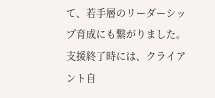て、若手層のリーダーシップ育成にも繋がりました。
支援終了時には、クライアント自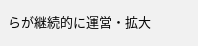らが継続的に運営・拡大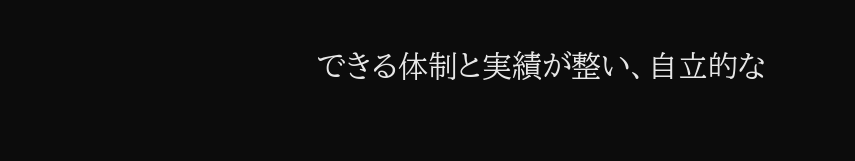できる体制と実績が整い、自立的な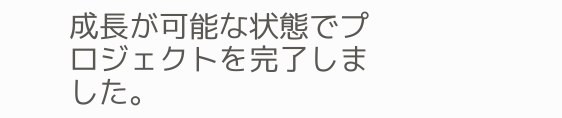成長が可能な状態でプロジェクトを完了しました。